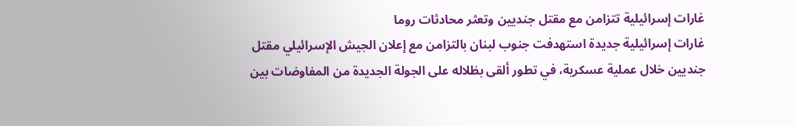غارات إسرائيلية تتزامن مع مقتل جنديين وتعثر محادثات روما
غارات إسرائيلية جديدة استهدفت جنوب لبنان بالتزامن مع إعلان الجيش الإسرائيلي مقتل جنديين خلال عملية عسكرية، في تطور ألقى بظلاله على الجولة الجديدة من المفاوضات بين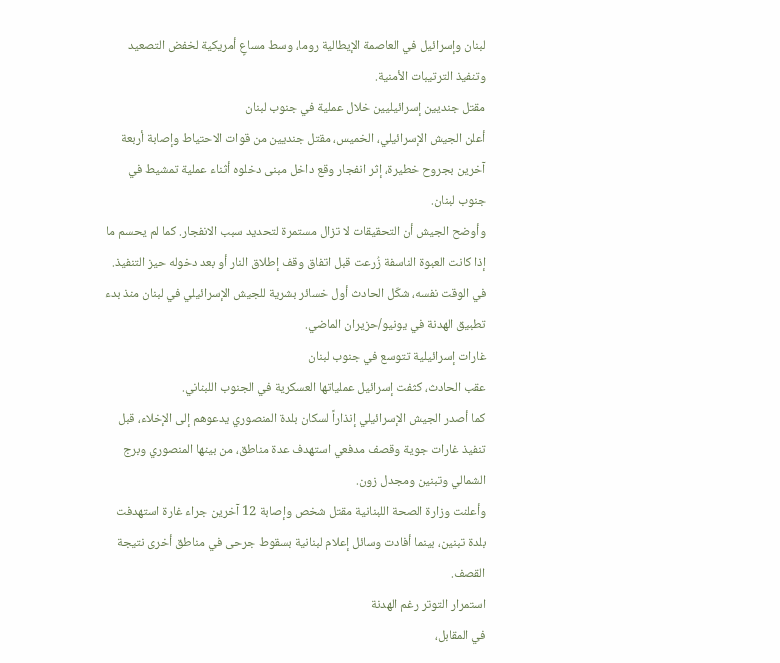لبنان وإسرائيل في العاصمة الإيطالية روما، وسط مساعٍ أمريكية لخفض التصعيد وتنفيذ الترتيبات الأمنية.
مقتل جنديين إسرائيليين خلال عملية في جنوب لبنان
أعلن الجيش الإسرائيلي، الخميس، مقتل جنديين من قوات الاحتياط وإصابة أربعة آخرين بجروح خطيرة، إثر انفجار وقع داخل مبنى دخلوه أثناء عملية تمشيط في جنوب لبنان.
وأوضح الجيش أن التحقيقات لا تزال مستمرة لتحديد سبب الانفجار. كما لم يحسم ما إذا كانت العبوة الناسفة زُرعت قبل اتفاق وقف إطلاق النار أو بعد دخوله حيز التنفيذ.
في الوقت نفسه، شكّل الحادث أول خسائر بشرية للجيش الإسرائيلي في لبنان منذ بدء تطبيق الهدنة في يونيو/حزيران الماضي.
غارات إسرائيلية تتوسع في جنوب لبنان
عقب الحادث، كثفت إسرائيل عملياتها العسكرية في الجنوب اللبناني.
كما أصدر الجيش الإسرائيلي إنذاراً لسكان بلدة المنصوري يدعوهم إلى الإخلاء، قبل تنفيذ غارات جوية وقصف مدفعي استهدف عدة مناطق، من بينها المنصوري وبرج الشمالي وتبنين ومجدل زون.
وأعلنت وزارة الصحة اللبنانية مقتل شخص وإصابة 12 آخرين جراء غارة استهدفت بلدة تبنين، بينما أفادت وسائل إعلام لبنانية بسقوط جرحى في مناطق أخرى نتيجة القصف.
استمرار التوتر رغم الهدنة
في المقابل،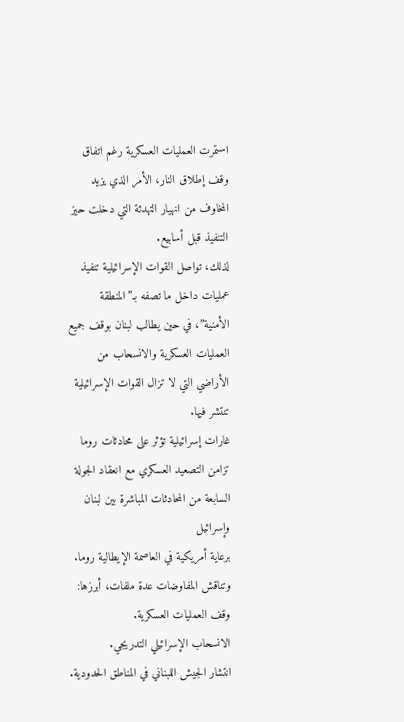استمرت العمليات العسكرية رغم اتفاق وقف إطلاق النار، الأمر الذي يزيد المخاوف من انهيار التهدئة التي دخلت حيز التنفيذ قبل أسابيع.
لذلك، تواصل القوات الإسرائيلية تنفيذ عمليات داخل ما تصفه بـ”المنطقة الأمنية”، في حين يطالب لبنان بوقف جميع العمليات العسكرية والانسحاب من الأراضي التي لا تزال القوات الإسرائيلية تنتشر فيها.
غارات إسرائيلية تؤثر على محادثات روما
تزامن التصعيد العسكري مع انعقاد الجولة السابعة من المحادثات المباشرة بين لبنان وإسرائيل
برعاية أمريكية في العاصمة الإيطالية روما.
وتناقش المفاوضات عدة ملفات، أبرزها:
وقف العمليات العسكرية.
الانسحاب الإسرائيلي التدريجي.
انتشار الجيش اللبناني في المناطق الحدودية.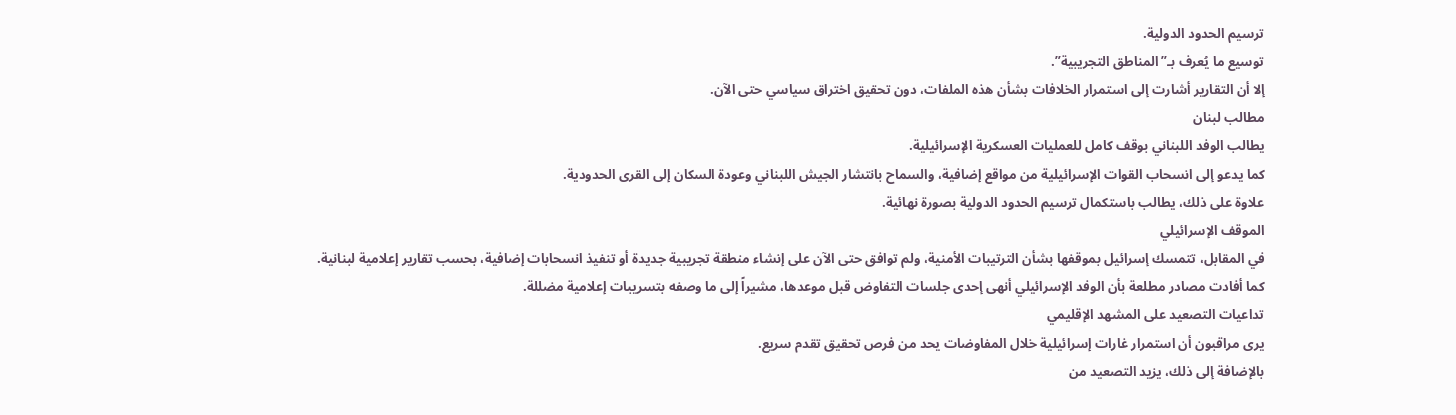ترسيم الحدود الدولية.
توسيع ما يُعرف بـ”المناطق التجريبية”.
إلا أن التقارير أشارت إلى استمرار الخلافات بشأن هذه الملفات، دون تحقيق اختراق سياسي حتى الآن.
مطالب لبنان
يطالب الوفد اللبناني بوقف كامل للعمليات العسكرية الإسرائيلية.
كما يدعو إلى انسحاب القوات الإسرائيلية من مواقع إضافية، والسماح بانتشار الجيش اللبناني وعودة السكان إلى القرى الحدودية.
علاوة على ذلك، يطالب باستكمال ترسيم الحدود الدولية بصورة نهائية.
الموقف الإسرائيلي
في المقابل، تتمسك إسرائيل بموقفها بشأن الترتيبات الأمنية، ولم توافق حتى الآن على إنشاء منطقة تجريبية جديدة أو تنفيذ انسحابات إضافية، بحسب تقارير إعلامية لبنانية.
كما أفادت مصادر مطلعة بأن الوفد الإسرائيلي أنهى إحدى جلسات التفاوض قبل موعدها، مشيراً إلى ما وصفه بتسريبات إعلامية مضللة.
تداعيات التصعيد على المشهد الإقليمي
يرى مراقبون أن استمرار غارات إسرائيلية خلال المفاوضات يحد من فرص تحقيق تقدم سريع.
بالإضافة إلى ذلك، يزيد التصعيد من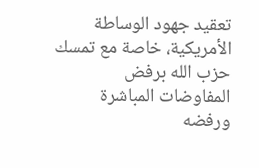تعقيد جهود الوساطة الأمريكية، خاصة مع تمسك حزب الله برفض المفاوضات المباشرة ورفضه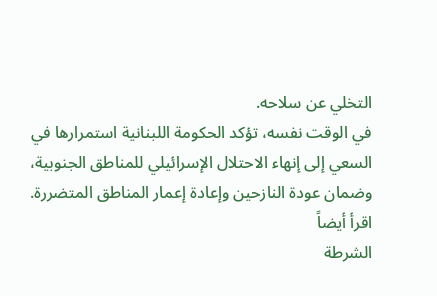التخلي عن سلاحه.
في الوقت نفسه، تؤكد الحكومة اللبنانية استمرارها في السعي إلى إنهاء الاحتلال الإسرائيلي للمناطق الجنوبية، وضمان عودة النازحين وإعادة إعمار المناطق المتضررة.
اقرأ أيضاً
الشرطة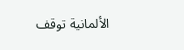الألمانية توقف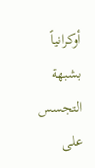أوكرانياً بشبهة التجسس على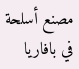مصنع أسلحة في بافاريا